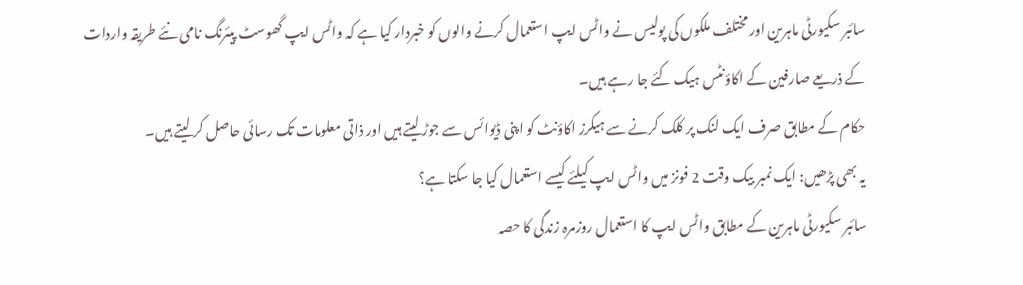سائبر سکیورٹی ماہرین اور مختلف ملکوں کی پولیس نے واٹس ایپ استعمال کرنے والوں کو خبردار کیا ہے کہ واٹس ایپ گھوسٹ پیئرنگ نامی نئے طریقہ واردات کے ذریعے صارفین کے اکاؤنٹس ہیک کئے جا رہے ہیں۔
حکام کے مطابق صرف ایک لنک پر کلک کرنے سے ہیکرز اکاؤنٹ کو اپنی ڈیوائس سے جوڑ لیتے ہیں اور ذاتی معلومات تک رسائی حاصل کر لیتے ہیں۔
یہ بھی پڑھیں: ایک نمبر بیک وقت 2 فونز میں واٹس ایپ کیلئے کیسے استعمال کیا جا سکتا ہے؟
سائبر سکیورٹی ماہرین کے مطابق واٹس ایپ کا استعمال روزمرہ زندگی کا حصہ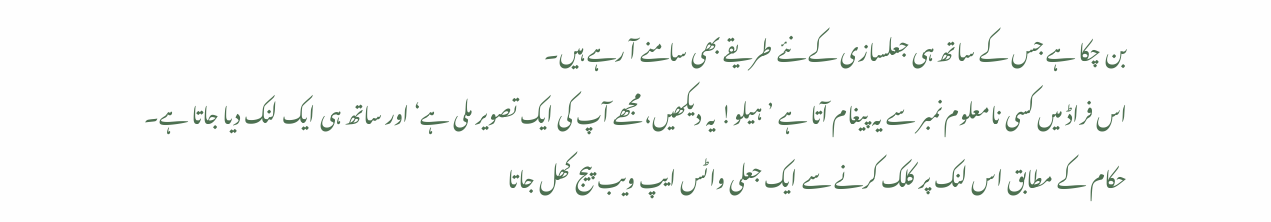بن چکا ہے جس کے ساتھ ہی جعلسازی کے نئے طریقے بھی سامنے آ رہے ہیں۔
اس فراڈ میں کسی نامعلوم نمبر سے یہ پیغام آتا ہے ’ہیلو! یہ دیکھیں، مجھے آپ کی ایک تصویر ملی ہے‘ اور ساتھ ہی ایک لنک دیا جاتا ہے۔
حکام کے مطابق اس لنک پر کلک کرنے سے ایک جعلی واٹس ایپ ویب پیج کھل جاتا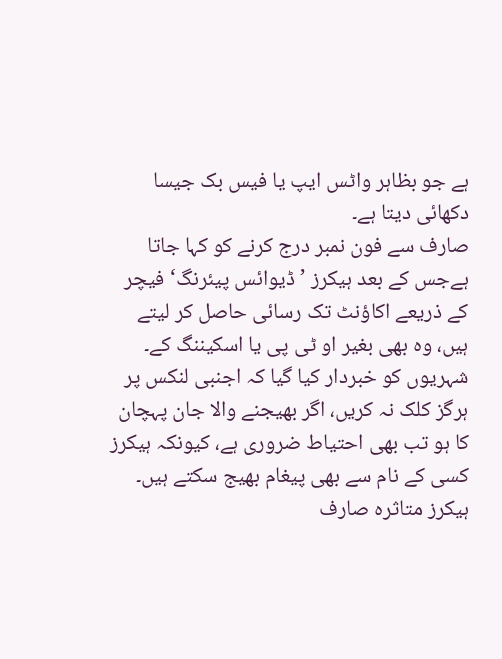ہے جو بظاہر واٹس ایپ یا فیس بک جیسا دکھائی دیتا ہے۔
صارف سے فون نمبر درج کرنے کو کہا جاتا ہےجس کے بعد ہیکرز ’ڈیوائس پیئرنگ‘ فیچر کے ذریعے اکاؤنٹ تک رسائی حاصل کر لیتے ہیں، وہ بھی بغیر او ٹی پی یا اسکیننگ کے۔
شہریوں کو خبردار کیا گیا کہ اجنبی لنکس پر ہرگز کلک نہ کریں، اگر بھیجنے والا جان پہچان کا ہو تب بھی احتیاط ضروری ہے، کیونکہ ہیکرز کسی کے نام سے بھی پیغام بھیج سکتے ہیں۔
ہیکرز متاثرہ صارف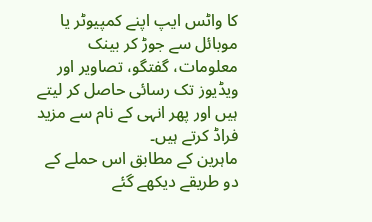کا واٹس ایپ اپنے کمپیوٹر یا موبائل سے جوڑ کر بینک معلومات، گفتگو، تصاویر اور ویڈیوز تک رسائی حاصل کر لیتے ہیں اور پھر انہی کے نام سے مزید فراڈ کرتے ہیں۔
ماہرین کے مطابق اس حملے کے دو طریقے دیکھے گئے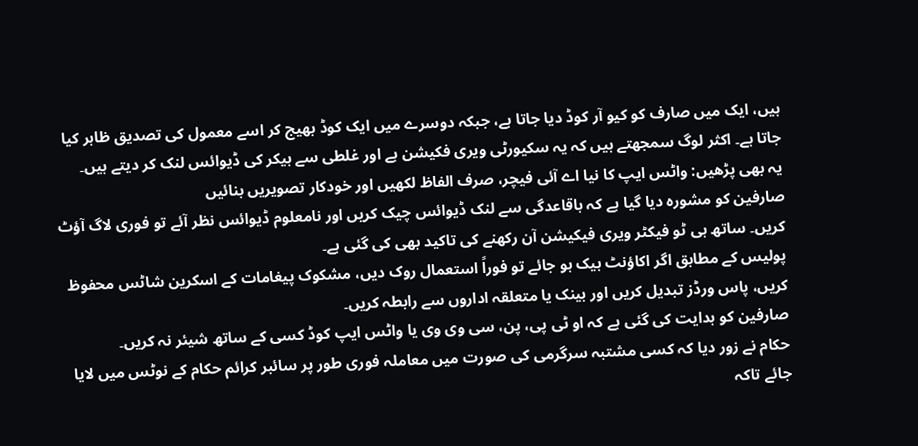ہیں، ایک میں صارف کو کیو آر کوڈ دیا جاتا ہے، جبکہ دوسرے میں ایک کوڈ بھیج کر اسے معمول کی تصدیق ظاہر کیا جاتا ہے۔ اکثر لوگ سمجھتے ہیں کہ یہ سکیورٹی ویری فکیشن ہے اور غلطی سے ہیکر کی ڈیوائس لنک کر دیتے ہیں۔
یہ بھی پڑھیں: واٹس ایپ کا نیا اے آئی فیچر، صرف الفاظ لکھیں اور خودکار تصویریں بنائیں
صارفین کو مشورہ دیا گیا ہے کہ باقاعدگی سے لنک ڈیوائس چیک کریں اور نامعلوم ڈیوائس نظر آئے تو فوری لاگ آؤٹ کریں۔ ساتھ ہی ٹو فیکٹر ویری فیکیشن آن رکھنے کی تاکید بھی کی گئی ہے۔
پولیس کے مطابق اگر اکاؤنٹ ہیک ہو جائے تو فوراً استعمال روک دیں، مشکوک پیغامات کے اسکرین شاٹس محفوظ کریں، پاس ورڈز تبدیل کریں اور بینک یا متعلقہ اداروں سے رابطہ کریں۔
صارفین کو ہدایت کی گئی ہے کہ او ٹی پی، پن، سی وی وی یا واٹس ایپ کوڈ کسی کے ساتھ شیئر نہ کریں۔
حکام نے زور دیا کہ کسی مشتبہ سرگرمی کی صورت میں معاملہ فوری طور پر سائبر کرائم حکام کے نوٹس میں لایا جائے تاکہ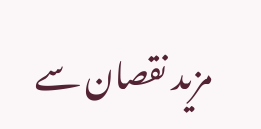مزید نقصان سے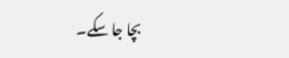بچا جا سکے۔